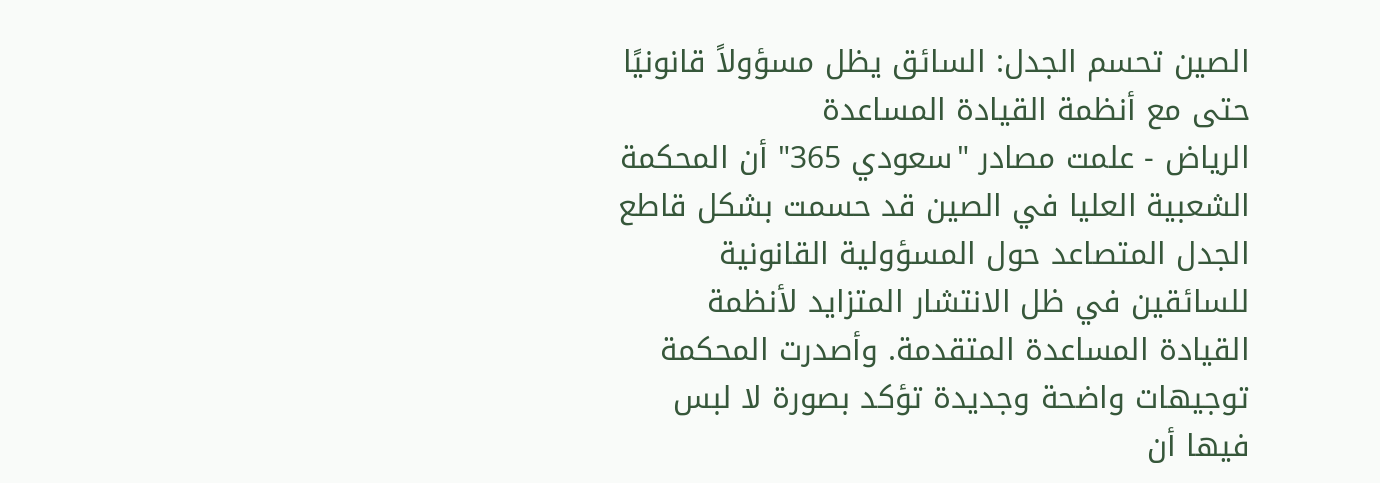الصين تحسم الجدل: السائق يظل مسؤولاً قانونيًا حتى مع أنظمة القيادة المساعدة
الرياض - علمت مصادر "سعودي 365" أن المحكمة الشعبية العليا في الصين قد حسمت بشكل قاطع الجدل المتصاعد حول المسؤولية القانونية للسائقين في ظل الانتشار المتزايد لأنظمة القيادة المساعدة المتقدمة. وأصدرت المحكمة توجيهات واضحة وجديدة تؤكد بصورة لا لبس فيها أن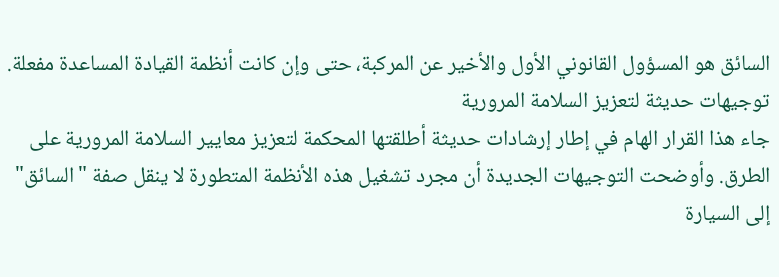السائق هو المسؤول القانوني الأول والأخير عن المركبة، حتى وإن كانت أنظمة القيادة المساعدة مفعلة.
توجيهات حديثة لتعزيز السلامة المرورية
جاء هذا القرار الهام في إطار إرشادات حديثة أطلقتها المحكمة لتعزيز معايير السلامة المرورية على الطرق. وأوضحت التوجيهات الجديدة أن مجرد تشغيل هذه الأنظمة المتطورة لا ينقل صفة "السائق" إلى السيارة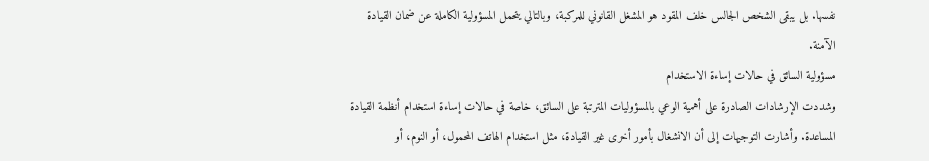نفسها. بل يبقى الشخص الجالس خلف المقود هو المشغل القانوني للمركبة، وبالتالي يتحمل المسؤولية الكاملة عن ضمان القيادة الآمنة.
مسؤولية السائق في حالات إساءة الاستخدام
وشددت الإرشادات الصادرة على أهمية الوعي بالمسؤوليات المترتبة على السائق، خاصة في حالات إساءة استخدام أنظمة القيادة المساعدة. وأشارت التوجيهات إلى أن الانشغال بأمور أخرى غير القيادة، مثل استخدام الهاتف المحمول، أو النوم، أو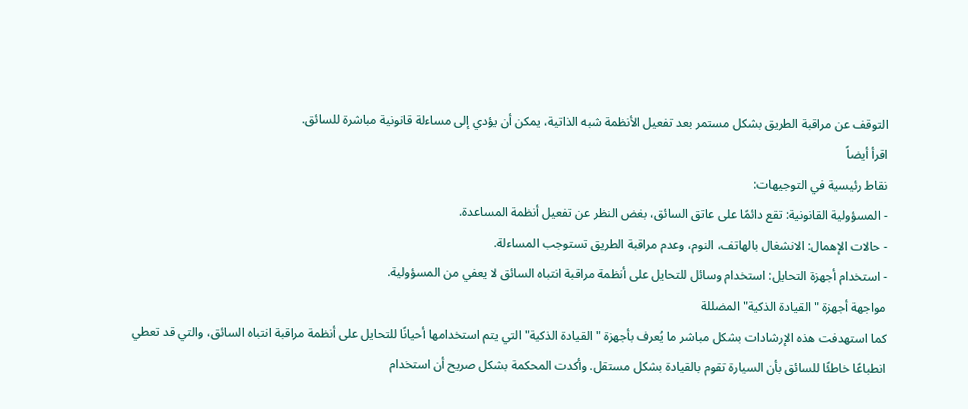التوقف عن مراقبة الطريق بشكل مستمر بعد تفعيل الأنظمة شبه الذاتية، يمكن أن يؤدي إلى مساءلة قانونية مباشرة للسائق.
اقرأ أيضاً
نقاط رئيسية في التوجيهات:
- المسؤولية القانونية: تقع دائمًا على عاتق السائق، بغض النظر عن تفعيل أنظمة المساعدة.
- حالات الإهمال: الانشغال بالهاتف، النوم، وعدم مراقبة الطريق تستوجب المساءلة.
- استخدام أجهزة التحايل: استخدام وسائل للتحايل على أنظمة مراقبة انتباه السائق لا يعفي من المسؤولية.
مواجهة أجهزة "القيادة الذكية" المضللة
كما استهدفت هذه الإرشادات بشكل مباشر ما يُعرف بأجهزة "القيادة الذكية" التي يتم استخدامها أحيانًا للتحايل على أنظمة مراقبة انتباه السائق، والتي قد تعطي انطباعًا خاطئًا للسائق بأن السيارة تقوم بالقيادة بشكل مستقل. وأكدت المحكمة بشكل صريح أن استخدام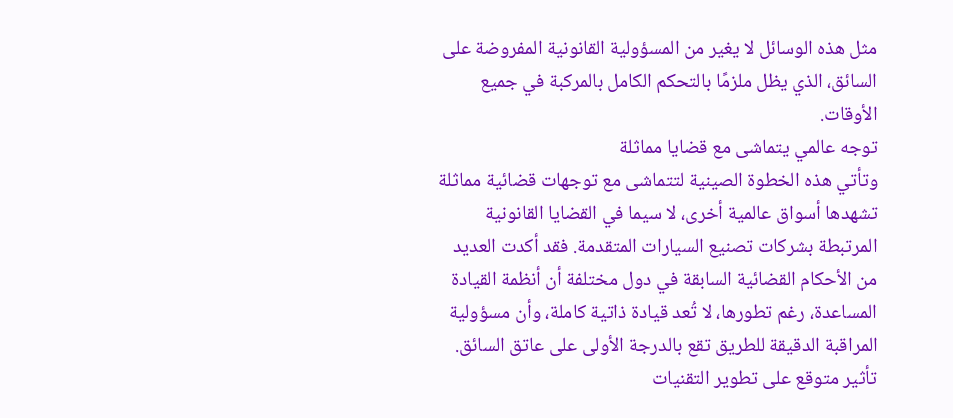مثل هذه الوسائل لا يغير من المسؤولية القانونية المفروضة على السائق، الذي يظل ملزمًا بالتحكم الكامل بالمركبة في جميع الأوقات.
توجه عالمي يتماشى مع قضايا مماثلة
وتأتي هذه الخطوة الصينية لتتماشى مع توجهات قضائية مماثلة تشهدها أسواق عالمية أخرى، لا سيما في القضايا القانونية المرتبطة بشركات تصنيع السيارات المتقدمة. فقد أكدت العديد من الأحكام القضائية السابقة في دول مختلفة أن أنظمة القيادة المساعدة، رغم تطورها، لا تُعد قيادة ذاتية كاملة، وأن مسؤولية المراقبة الدقيقة للطريق تقع بالدرجة الأولى على عاتق السائق.
تأثير متوقع على تطوير التقنيات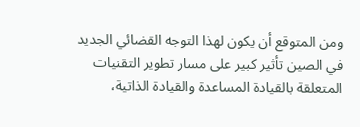ومن المتوقع أن يكون لهذا التوجه القضائي الجديد في الصين تأثير كبير على مسار تطوير التقنيات المتعلقة بالقيادة المساعدة والقيادة الذاتية،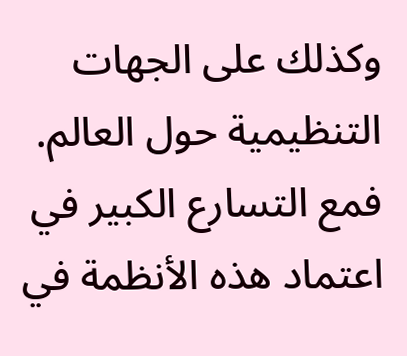وكذلك على الجهات التنظيمية حول العالم. فمع التسارع الكبير في اعتماد هذه الأنظمة في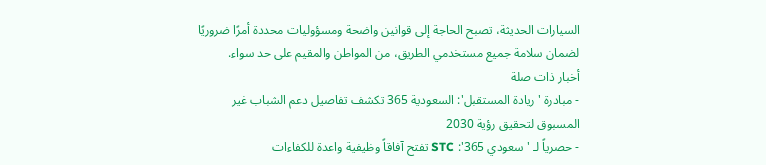السيارات الحديثة، تصبح الحاجة إلى قوانين واضحة ومسؤوليات محددة أمرًا ضروريًا لضمان سلامة جميع مستخدمي الطريق، من المواطن والمقيم على حد سواء.
أخبار ذات صلة
- مبادرة 'ريادة المستقبل': السعودية 365 تكشف تفاصيل دعم الشباب غير المسبوق لتحقيق رؤية 2030
- حصرياً لـ 'سعودي 365': STC تفتح آفاقاً وظيفية واعدة للكفاءات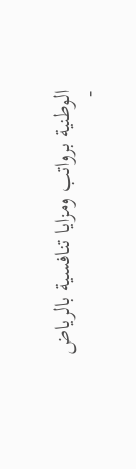الوطنية برواتب ومزايا تنافسية بالرياض
-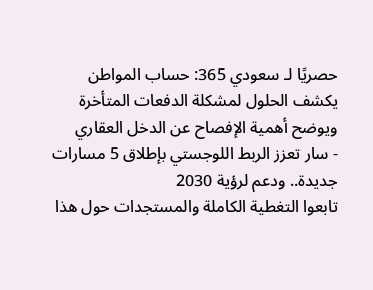حصريًا لـ سعودي 365: حساب المواطن يكشف الحلول لمشكلة الدفعات المتأخرة ويوضح أهمية الإفصاح عن الدخل العقاري
- سار تعزز الربط اللوجستي بإطلاق 5 مسارات جديدة.. ودعم لرؤية 2030
تابعوا التغطية الكاملة والمستجدات حول هذا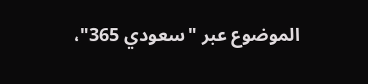الموضوع عبر "سعودي 365"،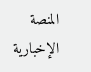المنصة الإخبارية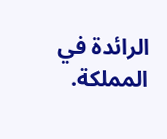الرائدة في المملكة.